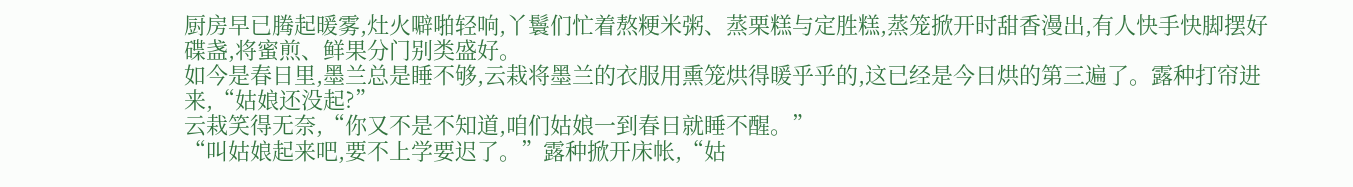厨房早已腾起暖雾,灶火噼啪轻响,丫鬟们忙着熬粳米粥、蒸栗糕与定胜糕,蒸笼掀开时甜香漫出,有人快手快脚摆好碟盏,将蜜煎、鲜果分门别类盛好。
如今是春日里,墨兰总是睡不够,云栽将墨兰的衣服用熏笼烘得暖乎乎的,这已经是今日烘的第三遍了。露种打帘进来,“姑娘还没起?”
云栽笑得无奈,“你又不是不知道,咱们姑娘一到春日就睡不醒。”
“叫姑娘起来吧,要不上学要迟了。”露种掀开床帐,“姑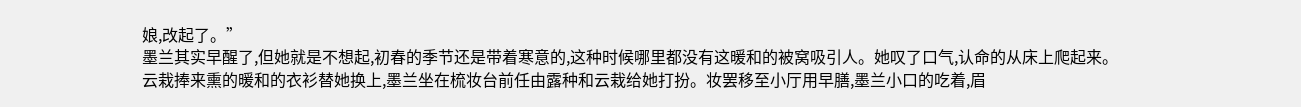娘,改起了。”
墨兰其实早醒了,但她就是不想起,初春的季节还是带着寒意的,这种时候哪里都没有这暖和的被窝吸引人。她叹了口气,认命的从床上爬起来。
云栽捧来熏的暖和的衣衫替她换上,墨兰坐在梳妆台前任由露种和云栽给她打扮。妆罢移至小厅用早膳,墨兰小口的吃着,眉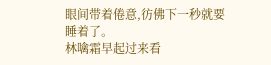眼间带着倦意,彷佛下一秒就要睡着了。
林噙霜早起过来看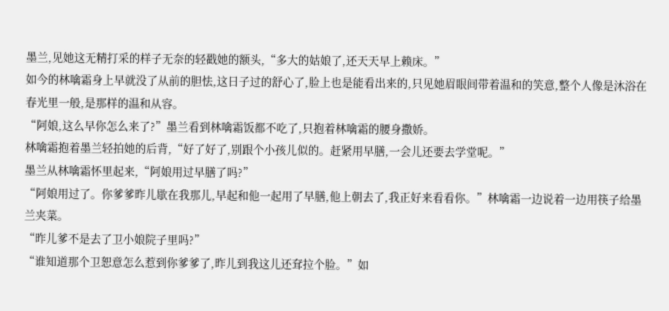墨兰,见她这无精打采的样子无奈的轻戳她的额头,“多大的姑娘了,还天天早上赖床。”
如今的林噙霜身上早就没了从前的胆怯,这日子过的舒心了,脸上也是能看出来的,只见她眉眼间带着温和的笑意,整个人像是沐浴在春光里一般,是那样的温和从容。
“阿娘,这么早你怎么来了?”墨兰看到林噙霜饭都不吃了,只抱着林噙霜的腰身撒娇。
林噙霜抱着墨兰轻拍她的后背,“好了好了,别跟个小孩儿似的。赶紧用早膳,一会儿还要去学堂呢。”
墨兰从林噙霜怀里起来,“阿娘用过早膳了吗?”
“阿娘用过了。你爹爹昨儿歇在我那儿,早起和他一起用了早膳,他上朝去了,我正好来看看你。”林噙霜一边说着一边用筷子给墨兰夹菜。
“昨儿爹不是去了卫小娘院子里吗?”
“谁知道那个卫恕意怎么惹到你爹爹了,昨儿到我这儿还耷拉个脸。”如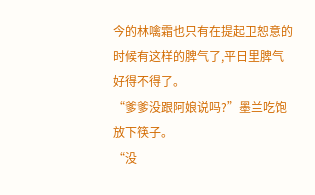今的林噙霜也只有在提起卫恕意的时候有这样的脾气了,平日里脾气好得不得了。
“爹爹没跟阿娘说吗?”墨兰吃饱放下筷子。
“没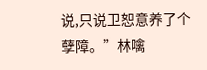说,只说卫恕意养了个孽障。”林噙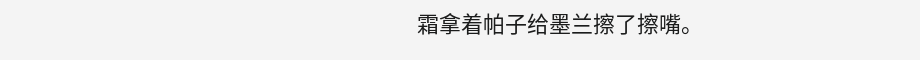霜拿着帕子给墨兰擦了擦嘴。